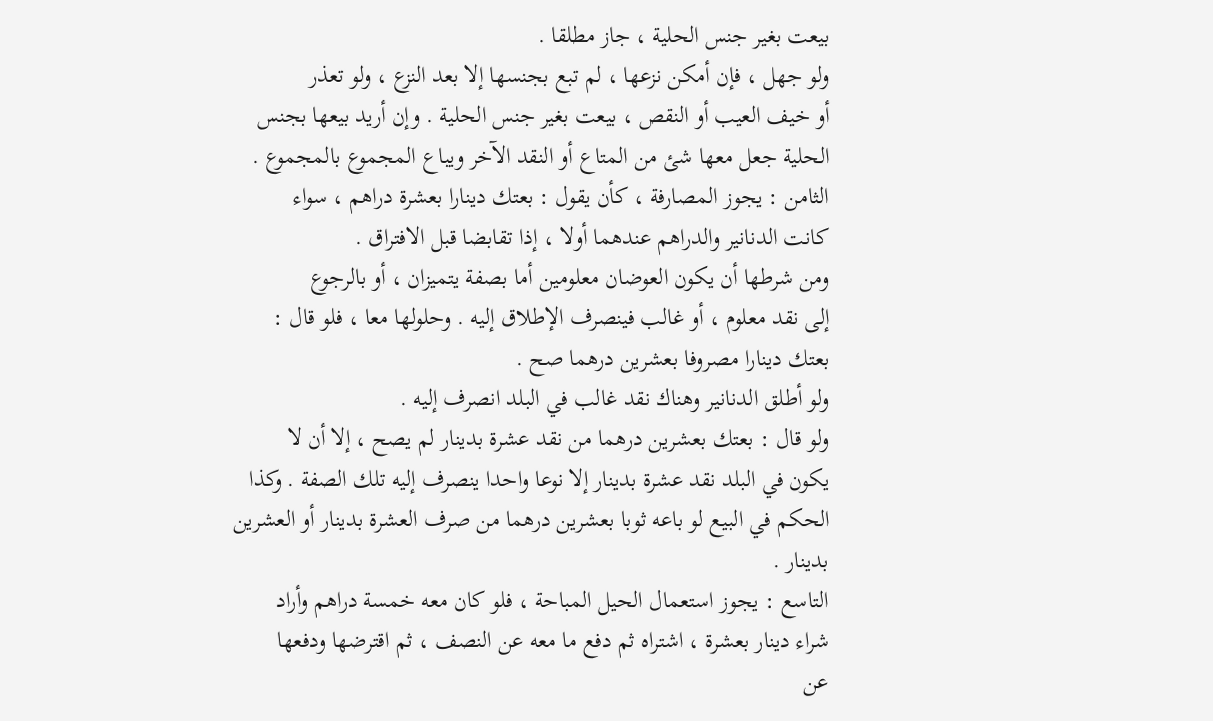بيعت بغير جنس الحلية ، جاز مطلقا .
ولو جهل ، فإن أمكن نزعها ، لم تبع بجنسها إلا بعد النزع ، ولو تعذر
أو خيف العيب أو النقص ، بيعت بغير جنس الحلية . وإن أريد بيعها بجنس
الحلية جعل معها شئ من المتاع أو النقد الآخر ويباع المجموع بالمجموع .
الثامن : يجوز المصارفة ، كأن يقول : بعتك دينارا بعشرة دراهم ، سواء
كانت الدنانير والدراهم عندهما أولا ، إذا تقابضا قبل الافتراق .
ومن شرطها أن يكون العوضان معلومين أما بصفة يتميزان ، أو بالرجوع
إلى نقد معلوم ، أو غالب فينصرف الإطلاق إليه . وحلولها معا ، فلو قال :
بعتك دينارا مصروفا بعشرين درهما صح .
ولو أطلق الدنانير وهناك نقد غالب في البلد انصرف إليه .
ولو قال : بعتك بعشرين درهما من نقد عشرة بدينار لم يصح ، إلا أن لا
يكون في البلد نقد عشرة بدينار إلا نوعا واحدا ينصرف إليه تلك الصفة . وكذا
الحكم في البيع لو باعه ثوبا بعشرين درهما من صرف العشرة بدينار أو العشرين
بدينار .
التاسع : يجوز استعمال الحيل المباحة ، فلو كان معه خمسة دراهم وأراد
شراء دينار بعشرة ، اشتراه ثم دفع ما معه عن النصف ، ثم اقترضها ودفعها
عن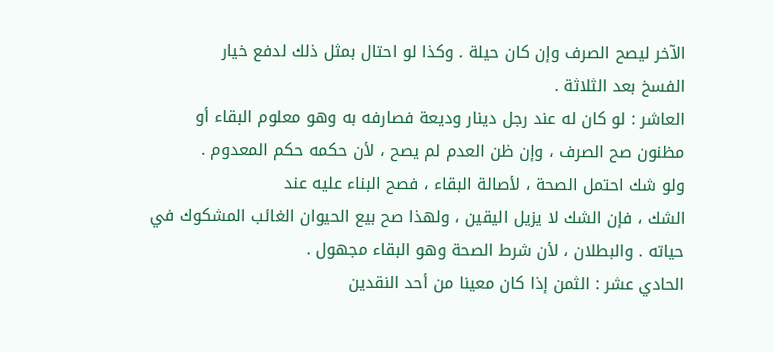الآخر ليصح الصرف وإن كان حيلة . وكذا لو احتال بمثل ذلك لدفع خيار
الفسخ بعد الثلاثة .
العاشر : لو كان له عند رجل دينار وديعة فصارفه به وهو معلوم البقاء أو
مظنون صح الصرف ، وإن ظن العدم لم يصح ، لأن حكمه حكم المعدوم .
ولو شك احتمل الصحة ، لأصالة البقاء ، فصح البناء عليه عند
الشك ، فإن الشك لا يزيل اليقين ، ولهذا صح بيع الحيوان الغائب المشكوك في
حياته . والبطلان ، لأن شرط الصحة وهو البقاء مجهول .
الحادي عشر : الثمن إذا كان معينا من أحد النقدين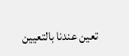تعين عندنا بالتعيين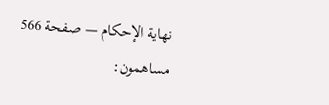نهاية الإحكام — صفحة 566
مساهمون: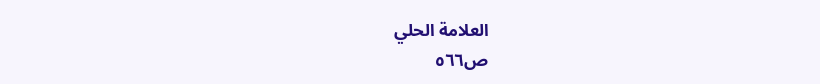العلامة الحلي
ص٥٦٦